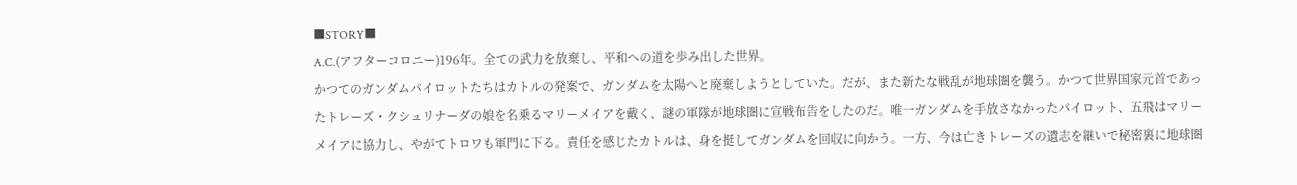■STORY■
A.C.(アフターコロニー)196年。全ての武力を放棄し、平和への道を歩み出した世界。
かつてのガンダムパイロットたちはカトルの発案で、ガンダムを太陽へと廃棄しようとしていた。だが、また新たな戦乱が地球圏を襲う。かつて世界国家元首であったトレーズ・クシュリナーダの娘を名乗るマリーメイアを戴く、謎の軍隊が地球圏に宣戦布告をしたのだ。唯一ガンダムを手放さなかったパイロット、五飛はマリーメイアに協力し、やがてトロワも軍門に下る。責任を感じたカトルは、身を挺してガンダムを回収に向かう。一方、今は亡きトレーズの遺志を継いで秘密裏に地球圏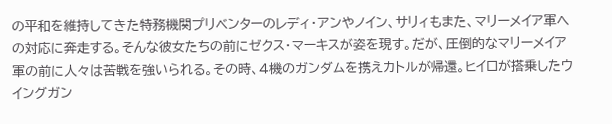の平和を維持してきた特務機関プリベンターのレディ・アンやノイン、サリィもまた、マリーメイア軍への対応に奔走する。そんな彼女たちの前にゼクス・マーキスが姿を現す。だが、圧倒的なマリーメイア軍の前に人々は苦戦を強いられる。その時、4機のガンダムを携えカトルが帰還。ヒイロが搭乗したウイングガン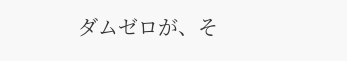ダムゼロが、そ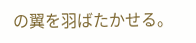の翼を羽ばたかせる。